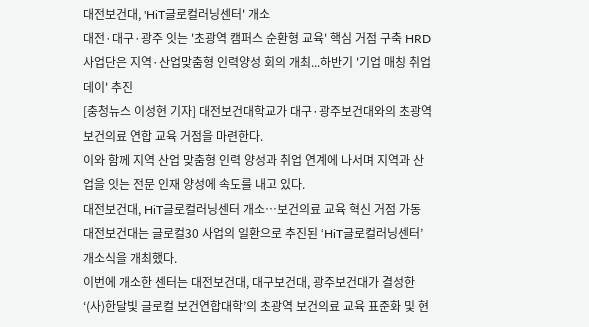대전보건대, 'HiT글로컬러닝센터' 개소
대전·대구·광주 잇는 '초광역 캠퍼스 순환형 교육' 핵심 거점 구축 HRD사업단은 지역·산업맞춤형 인력양성 회의 개최...하반기 '기업 매칭 취업데이' 추진
[충청뉴스 이성현 기자] 대전보건대학교가 대구·광주보건대와의 초광역 보건의료 연합 교육 거점을 마련한다.
이와 함께 지역 산업 맞춤형 인력 양성과 취업 연계에 나서며 지역과 산업을 잇는 전문 인재 양성에 속도를 내고 있다.
대전보건대, HiT글로컬러닝센터 개소…보건의료 교육 혁신 거점 가동
대전보건대는 글로컬30 사업의 일환으로 추진된 ‘HiT글로컬러닝센터’ 개소식을 개최했다.
이번에 개소한 센터는 대전보건대, 대구보건대, 광주보건대가 결성한 ‘(사)한달빛 글로컬 보건연합대학’의 초광역 보건의료 교육 표준화 및 현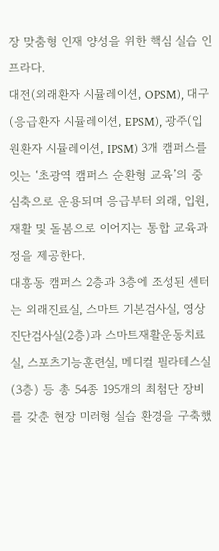장 맞춤형 인재 양성을 위한 핵심 실습 인프라다.
대전(외래환자 시뮬레이션, OPSM), 대구(응급환자 시뮬레이션, EPSM), 광주(입원환자 시뮬레이션, IPSM) 3개 캠퍼스를 잇는 ‘초광역 캠퍼스 순환형 교육’의 중심축으로 운용되며 응급부터 외래, 입원, 재활 및 돌봄으로 이어지는 통합 교육과정을 제공한다.
대흥동 캠퍼스 2층과 3층에 조성된 센터는 외래진료실, 스마트 기본검사실, 영상진단검사실(2층)과 스마트재활운동치료실, 스포츠기능훈련실, 메디컬 필라테스실(3층) 등 총 54종 195개의 최첨단 장비를 갖춘 현장 미러형 실습 환경을 구축했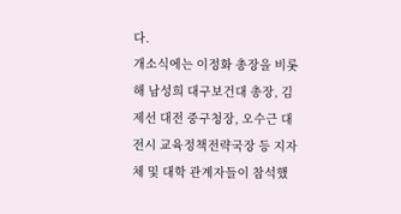다.
개소식에는 이정화 총장을 비롯해 남성희 대구보건대 총장, 김제선 대전 중구청장, 오수근 대전시 교육정책전략국장 등 지자체 및 대학 관계자들이 참석했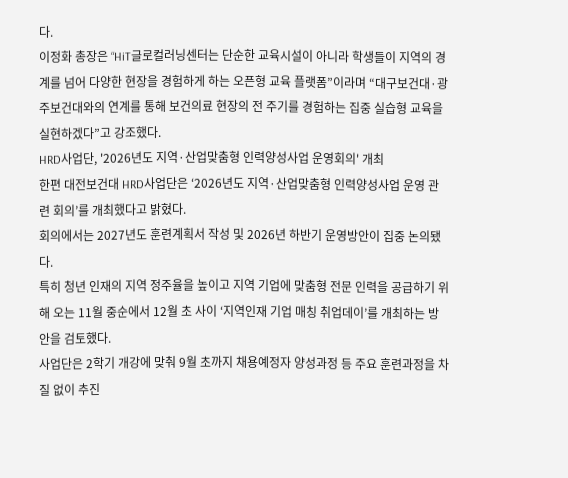다.
이정화 총장은 “HiT글로컬러닝센터는 단순한 교육시설이 아니라 학생들이 지역의 경계를 넘어 다양한 현장을 경험하게 하는 오픈형 교육 플랫폼”이라며 “대구보건대·광주보건대와의 연계를 통해 보건의료 현장의 전 주기를 경험하는 집중 실습형 교육을 실현하겠다”고 강조했다.
HRD사업단, '2026년도 지역·산업맞춤형 인력양성사업 운영회의' 개최
한편 대전보건대 HRD사업단은 ‘2026년도 지역·산업맞춤형 인력양성사업 운영 관련 회의’를 개최했다고 밝혔다.
회의에서는 2027년도 훈련계획서 작성 및 2026년 하반기 운영방안이 집중 논의됐다.
특히 청년 인재의 지역 정주율을 높이고 지역 기업에 맞춤형 전문 인력을 공급하기 위해 오는 11월 중순에서 12월 초 사이 ‘지역인재 기업 매칭 취업데이’를 개최하는 방안을 검토했다.
사업단은 2학기 개강에 맞춰 9월 초까지 채용예정자 양성과정 등 주요 훈련과정을 차질 없이 추진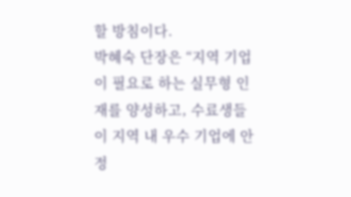할 방침이다.
박혜숙 단장은 “지역 기업이 필요로 하는 실무형 인재를 양성하고, 수료생들이 지역 내 우수 기업에 안정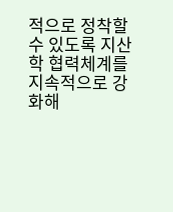적으로 정착할 수 있도록 지산학 협력체계를 지속적으로 강화해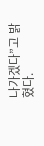나가겠다”고 밝혔다.